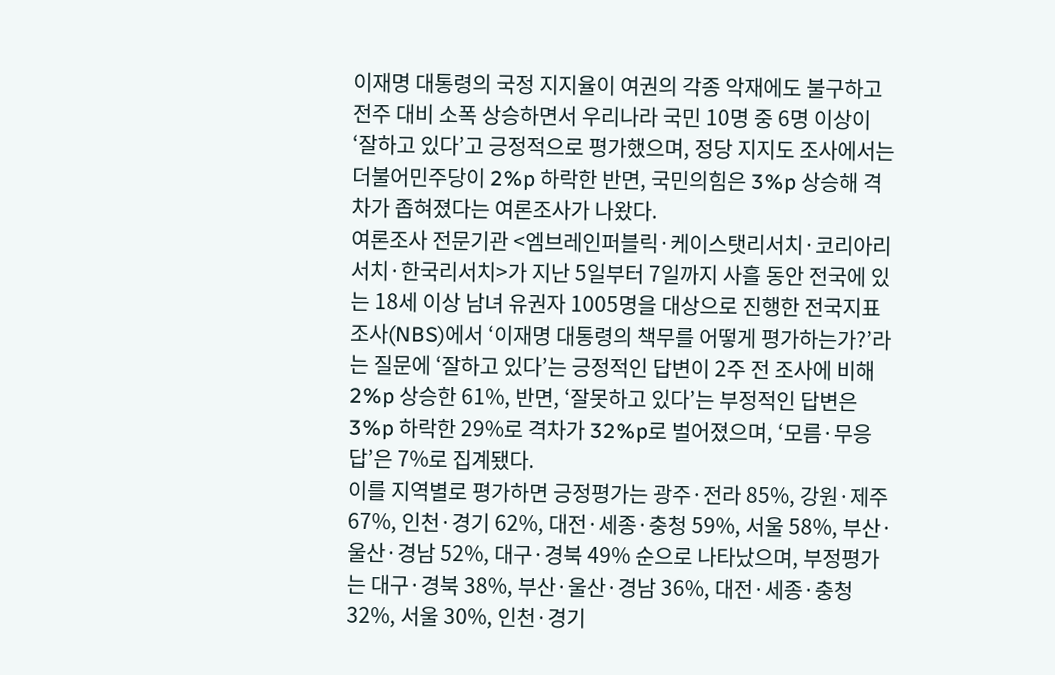이재명 대통령의 국정 지지율이 여권의 각종 악재에도 불구하고 전주 대비 소폭 상승하면서 우리나라 국민 10명 중 6명 이상이 ‘잘하고 있다’고 긍정적으로 평가했으며, 정당 지지도 조사에서는 더불어민주당이 2%p 하락한 반면, 국민의힘은 3%p 상승해 격차가 좁혀졌다는 여론조사가 나왔다.
여론조사 전문기관 <엠브레인퍼블릭·케이스탯리서치·코리아리서치·한국리서치>가 지난 5일부터 7일까지 사흘 동안 전국에 있는 18세 이상 남녀 유권자 1005명을 대상으로 진행한 전국지표조사(NBS)에서 ‘이재명 대통령의 책무를 어떻게 평가하는가?’라는 질문에 ‘잘하고 있다’는 긍정적인 답변이 2주 전 조사에 비해 2%p 상승한 61%, 반면, ‘잘못하고 있다’는 부정적인 답변은 3%p 하락한 29%로 격차가 32%p로 벌어졌으며, ‘모름·무응답’은 7%로 집계됐다.
이를 지역별로 평가하면 긍정평가는 광주·전라 85%, 강원·제주 67%, 인천·경기 62%, 대전·세종·충청 59%, 서울 58%, 부산·울산·경남 52%, 대구·경북 49% 순으로 나타났으며, 부정평가는 대구·경북 38%, 부산·울산·경남 36%, 대전·세종·충청 32%, 서울 30%, 인천·경기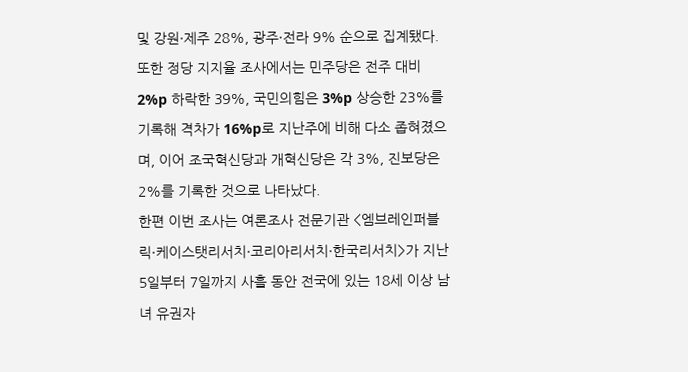및 강원·제주 28%, 광주·전라 9% 순으로 집계됐다.
또한 정당 지지율 조사에서는 민주당은 전주 대비 2%p 하락한 39%, 국민의힘은 3%p 상승한 23%를 기록해 격차가 16%p로 지난주에 비해 다소 좁혀졌으며, 이어 조국혁신당과 개혁신당은 각 3%, 진보당은 2%를 기록한 것으로 나타났다.
한편 이번 조사는 여론조사 전문기관 <엠브레인퍼블릭·케이스탯리서치·코리아리서치·한국리서치>가 지난 5일부터 7일까지 사흘 동안 전국에 있는 18세 이상 남녀 유권자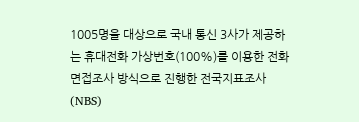1005명을 대상으로 국내 통신 3사가 제공하는 휴대전화 가상번호(100%)를 이용한 전화면접조사 방식으로 진행한 전국지표조사(NBS)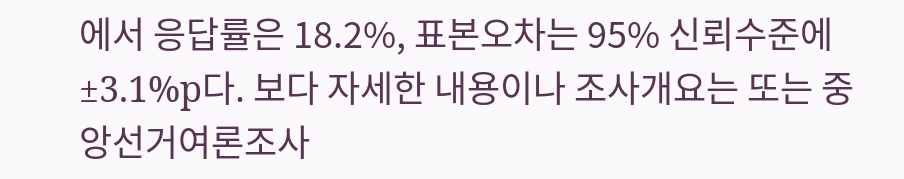에서 응답률은 18.2%, 표본오차는 95% 신뢰수준에 ±3.1%p다. 보다 자세한 내용이나 조사개요는 또는 중앙선거여론조사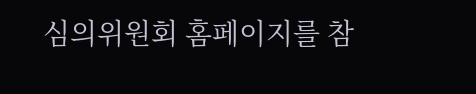심의위원회 홈페이지를 참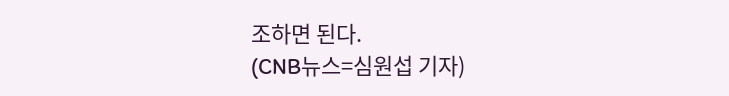조하면 된다.
(CNB뉴스=심원섭 기자)